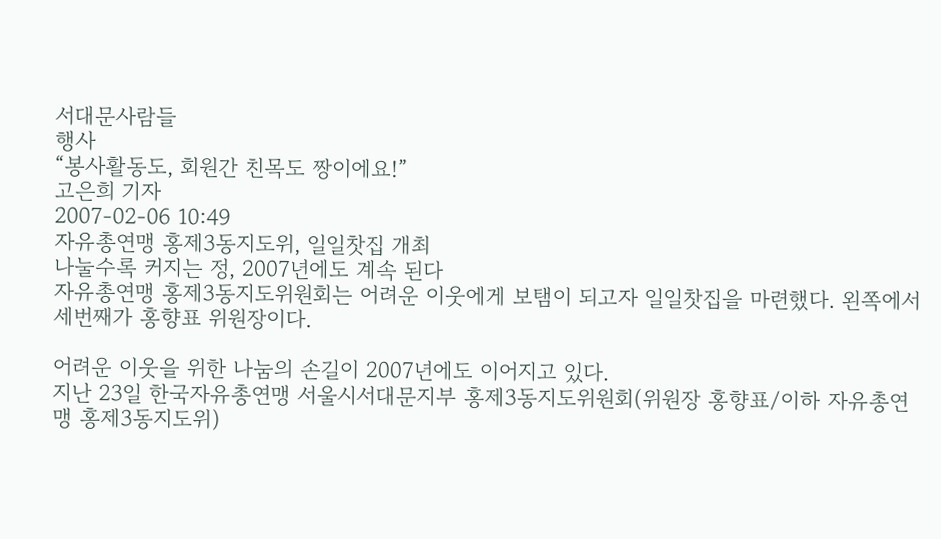서대문사람들
행사
“봉사활동도, 회원간 친목도 짱이에요!”
고은희 기자
2007-02-06 10:49
자유총연맹 홍제3동지도위, 일일찻집 개최
나눌수록 커지는 정, 2007년에도 계속 된다
자유총연맹 홍제3동지도위원회는 어려운 이웃에게 보탬이 되고자 일일찻집을 마련했다. 왼쪽에서 세번째가 홍향표 위원장이다.

어려운 이웃을 위한 나눔의 손길이 2007년에도 이어지고 있다.
지난 23일 한국자유총연맹 서울시서대문지부 홍제3동지도위원회(위원장 홍향표/이하 자유총연맹 홍제3동지도위)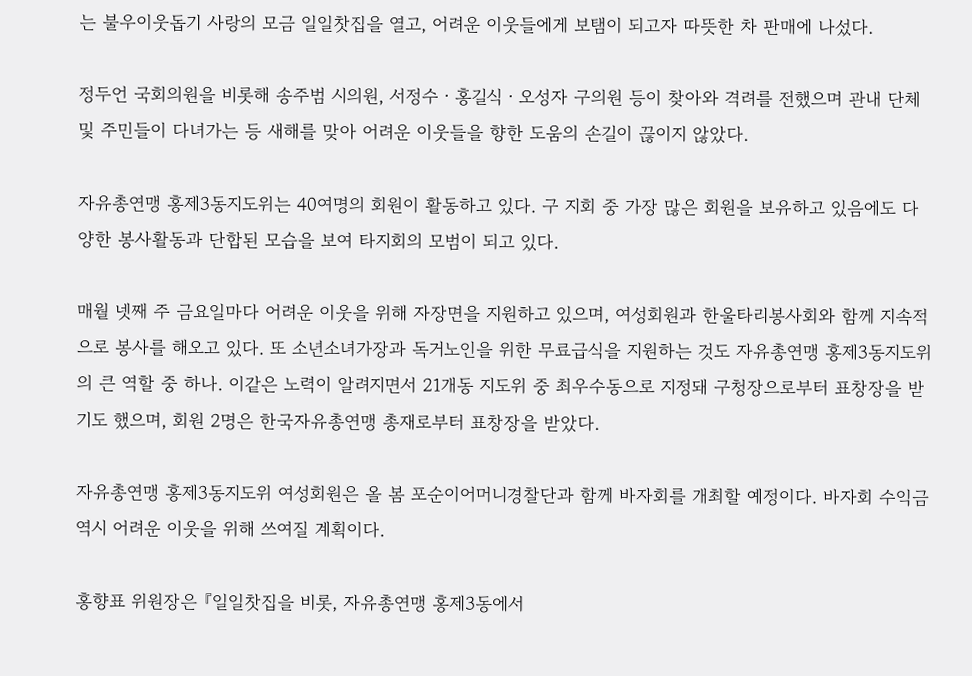는 불우이웃돕기 사랑의 모금 일일찻집을 열고, 어려운 이웃들에게 보탬이 되고자 따뜻한 차 판매에 나섰다.

정두언 국회의원을 비롯해 송주범 시의원, 서정수ㆍ홍길식ㆍ오성자 구의원 등이 찾아와 격려를 전했으며 관내 단체 및 주민들이 다녀가는 등 새해를 맞아 어려운 이웃들을 향한 도움의 손길이 끊이지 않았다.

자유총연맹 홍제3동지도위는 40여명의 회원이 활동하고 있다. 구 지회 중 가장 많은 회원을 보유하고 있음에도 다양한 봉사활동과 단합된 모습을 보여 타지회의 모범이 되고 있다.

매월 넷째 주 금요일마다 어려운 이웃을 위해 자장면을 지원하고 있으며, 여성회원과 한울타리봉사회와 함께 지속적으로 봉사를 해오고 있다. 또 소년소녀가장과 독거노인을 위한 무료급식을 지원하는 것도 자유총연맹 홍제3동지도위의 큰 역할 중 하나. 이같은 노력이 알려지면서 21개동 지도위 중 최우수동으로 지정돼 구청장으로부터 표창장을 받기도 했으며, 회원 2명은 한국자유총연맹 총재로부터 표창장을 받았다.

자유총연맹 홍제3동지도위 여성회원은 올 봄 포순이어머니경찰단과 함께 바자회를 개최할 예정이다. 바자회 수익금 역시 어려운 이웃을 위해 쓰여질 계획이다.

홍향표 위원장은 『일일찻집을 비롯, 자유총연맹 홍제3동에서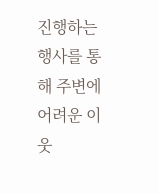진행하는 행사를 통해 주변에 어려운 이웃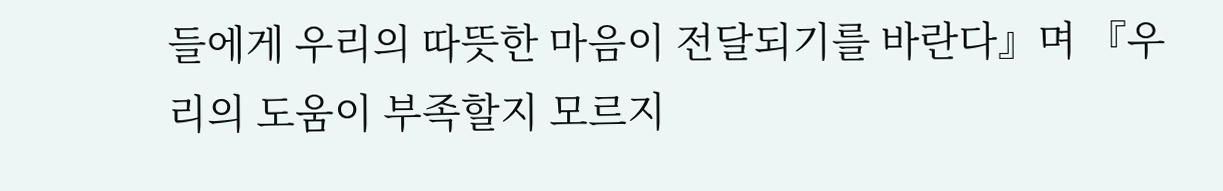들에게 우리의 따뜻한 마음이 전달되기를 바란다』며 『우리의 도움이 부족할지 모르지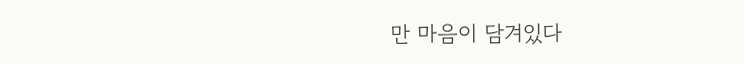만 마음이 담겨있다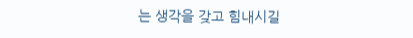는 생각을 갖고 힘내시길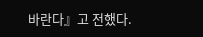바란다』고 전했다.